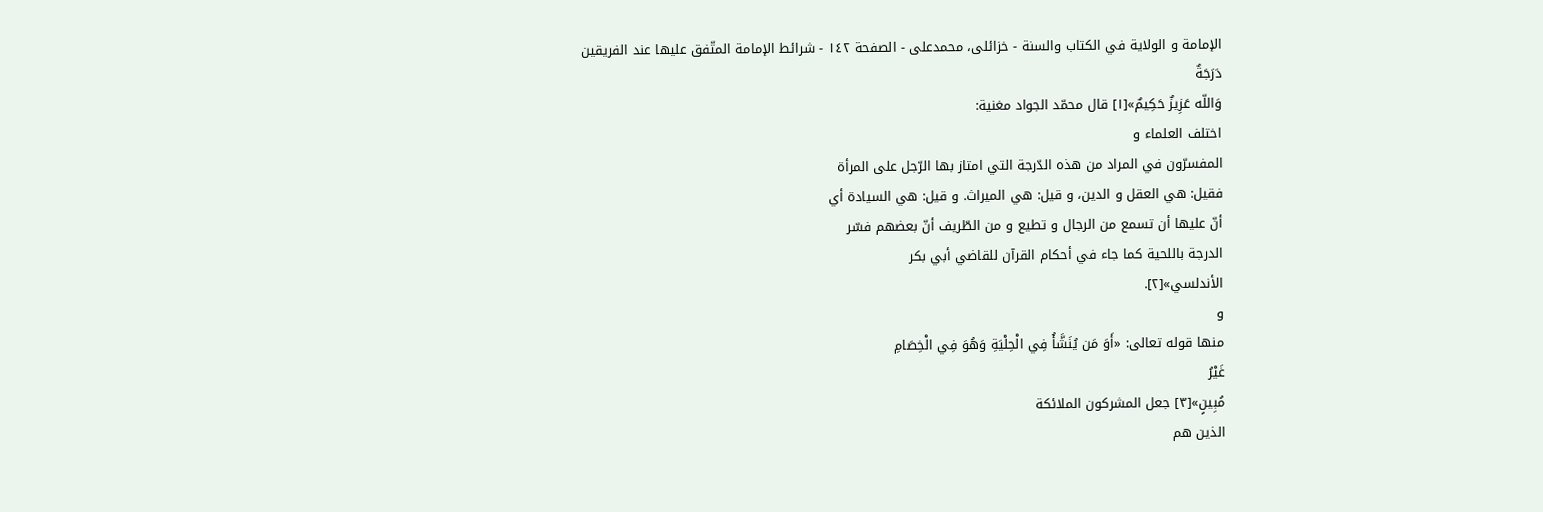الإمامة و الولاية في الكتاب والسنة - خزائلی، محمدعلی - الصفحة ١٤٢ - شرائط الإمامة المتّفق عليها عند الفريقين
دَرَجَةٌ
وَاللّه عَزِيزٌ حَكِيمٌ»[١] قال محمّد الجواد مغنية:
اختلف العلماء و
المفسرّون في المراد من هذه الدّرجة التي امتاز بها الرّجل على المرأة
فقيل: هي العقل و الدين، و قيل: هي الميراث. و قيل: هي السيادة أي
أنّ عليها أن تسمع من الرجال و تطيع و من الطّريف أنّ بعضهم فسّر
الدرجة باللحية كما جاء في أحكام القرآن للقاضي أبي بكر
الأندلسي»[٢].
و
منها قوله تعالى: «أَوَ مَن يُنَشَّأُ فِي الْحِلْيَةِ وَهُوَ فِي الْخِصَامِ
غَيْرُ
مُبِينٍ»[٣] جعل المشركون الملائكة
الذين هم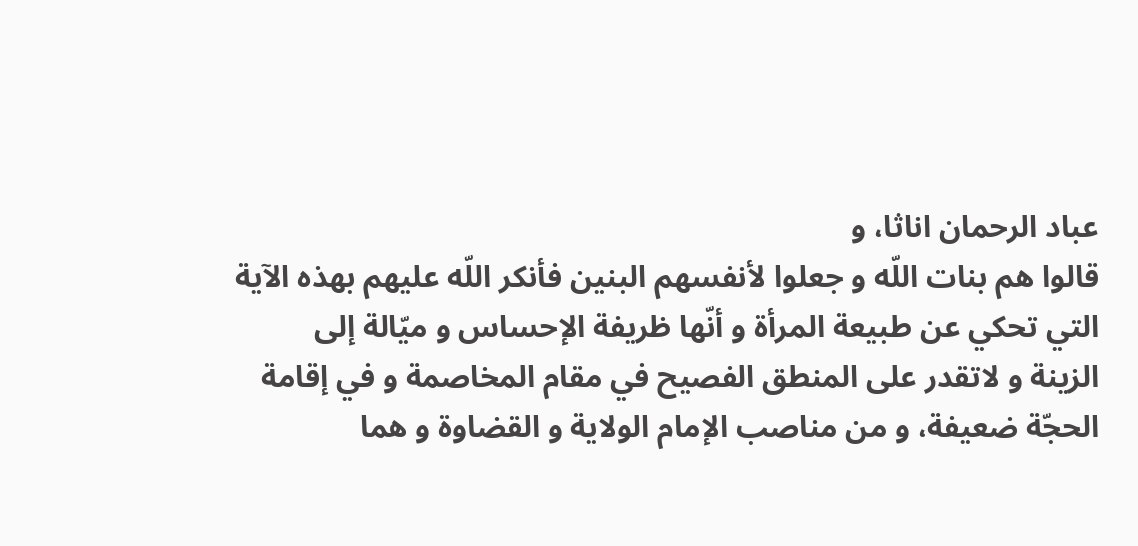عباد الرحمان اناثا، و
قالوا هم بنات اللّه و جعلوا لأنفسهم البنين فأنكر اللّه عليهم بهذه الآية
التي تحكي عن طبيعة المرأة و أنّها ظريفة الإحساس و ميّالة إلى
الزينة و لاتقدر على المنطق الفصيح في مقام المخاصمة و في إقامة
الحجّة ضعيفة، و من مناصب الإمام الولاية و القضاوة و هما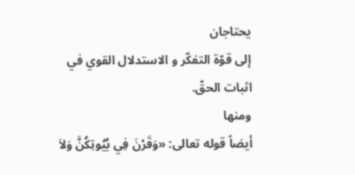يحتاجان
إلى قوّة التفكّر و الاستدلال القوي في اثبات الحقّ.
ومنها
أيضاً قوله تعالى: «وَقَرْنَ فِي بُيُوتِكُنَّ وَلاَ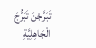تَبَرَّجْنَ تَبَرُّجَ
الْجَاهِلِيَّةِ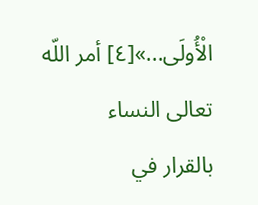الْأُولَى...»[٤] أمر اللّه تعالى النساء
بالقرار في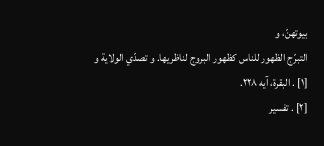بيوتهنّ، و
التبرّج الظهور للناس كظهور البروج لناظريها. و تصدّي الولاية و
[١] . البقرة، آيه ٢٢٨.
[٢] . تفسير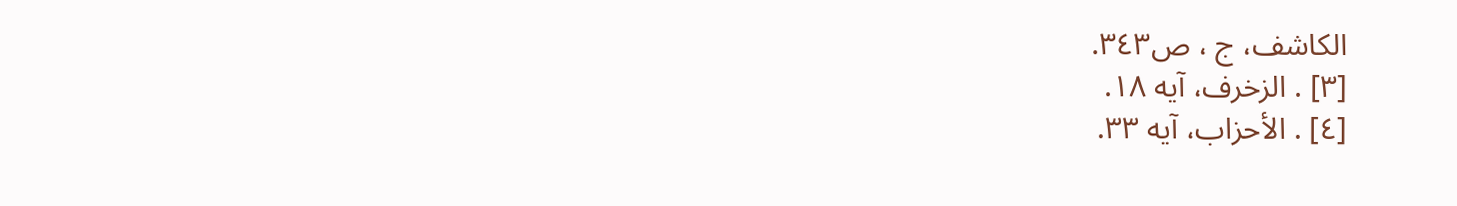الكاشف، ج ، ص٣٤٣.
[٣] . الزخرف، آيه ١٨.
[٤] . الأحزاب، آيه ٣٣.